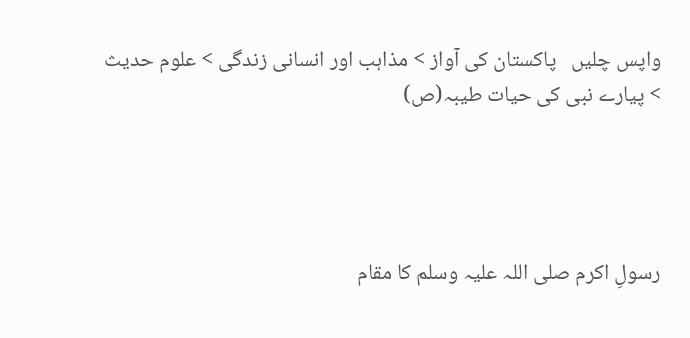واپس چلیں   پاکستان کی آواز > مذاہب اور انسانی زندگی > علوم حدیث > پیارے نبی کی حیات طیبہ(ص)




رسولِ اکرم صلی اللہ علیہ وسلم کا مقام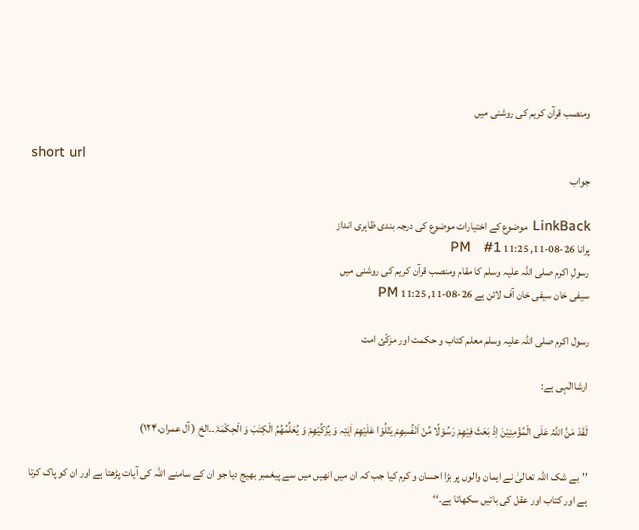ومنصب قرآن کریم کی روشنی میں

short url
جواب

LinkBack موضوع کے اختیارات موضوع کی درجہ بندی ظاہری انداز
پرانا 26-08-11, 11:25 PM   #1
رسولِ اکرم صلی اللہ علیہ وسلم کا مقام ومنصب قرآن کریم کی روشنی میں
سیفی خان سیفی خان آف لائن ہے 26-08-11, 11:25 PM

رسول اکرم صلی اللہ علیہ وسلم معلم کتاب و حکمت اور مزکّئ امت

ارشاالٰہی ہے:

لَقَدْ مَنَّ اللّٰہُ عَلَی الْمُؤْمِنِیْنَ اِذْ بَعَثَ فِیْھِمْ رَسُوْلًا مِّنْ اَنْفُسِھِمْ یَتْلُوْا عَلَیْھِمْ اٰیٰتِہ وَ یُزَکِّیْھِمْ وَ یُعَلِّمُھُمُ الْکِتٰبَ وَ الْحِکْمَۃَ۔۔الخ ( آل عمران،۱۲۴)

’’بے شک اللہ تعالیٰ نے ایمان والوں پر بڑا احسان و کرم کیا جب کہ ان میں انھیں میں سے پیغمبر بھیج دیا جو ان کے سامنے اللہ کی آیات پڑھتا ہے اور ان کو پاک کرتا ہے اور کتاب اور عقل کی باتیں سکھاتا ہے۔‘‘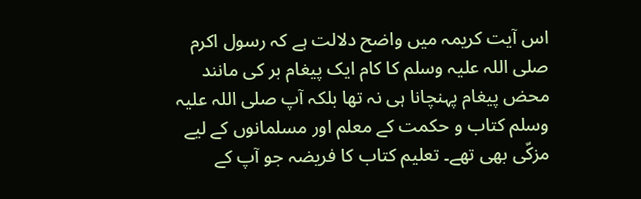اس آیت کریمہ میں واضح دلالت ہے کہ رسول اکرم صلی اللہ علیہ وسلم کا کام ایک پیغام بر کی مانند محض پیغام پہنچانا ہی نہ تھا بلکہ آپ صلی اللہ علیہ وسلم کتاب و حکمت کے معلم اور مسلمانوں کے لیے مزکّی بھی تھے۔ تعلیم کتاب کا فریضہ جو آپ کے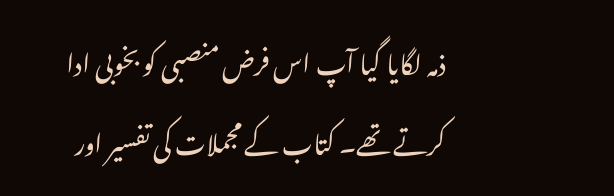ذمہ لگایا گیا آپ اس فرض منصبی کو بخوبی ادا کرتے تھے۔ کتاب کے مجملات کی تفسیر اور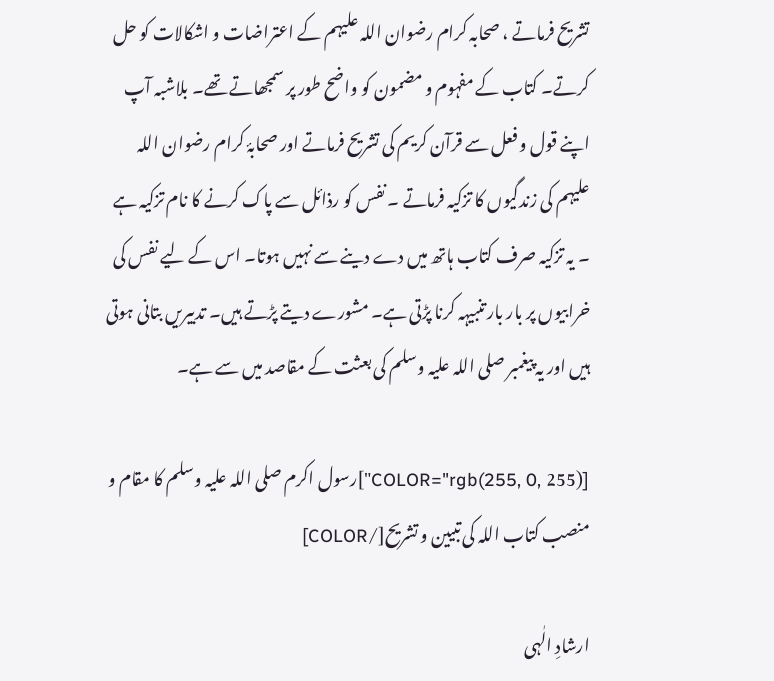تشریح فرماتے ، صحابہ کرام رضوان اللہ علیہم کے اعتراضات و اشکالات کو حل کرتے۔ کتاب کے مفہوم و مضمون کو واضح طور پر سمجھاتے تھے۔ بلاشبہ آپ اپنے قول و فعل سے قرآن کریم کی تشریح فرماتے اور صحابۂ کرام رضوان اللہ علیہم کی زندگیوں کا تزکیہ فرماتے ۔ نفس کو رذائل سے پاک کرنے کا نام تزکیہ ہے ۔ یہ تزکیہ صرف کتاب ہاتھ میں دے دینے سے نہیں ہوتا۔ اس کے لیے نفس کی خرابیوں پر بار بار تنبیہہ کرنا پڑتی ہے۔ مشورے دیتے پڑتے ہیں۔ تدبیریں بتانی ہوتی ہیں اور یہ پیغمبر صلی اللہ علیہ وسلم کی بعثت کے مقاصد میں سے ہے۔

[COLOR="rgb(255, 0, 255)"]رسول اکرم صلی اللہ علیہ وسلم کا مقام و منصب کتاب اللہ کی تبیین و تشریح[/COLOR]

ارشادِ الٰہی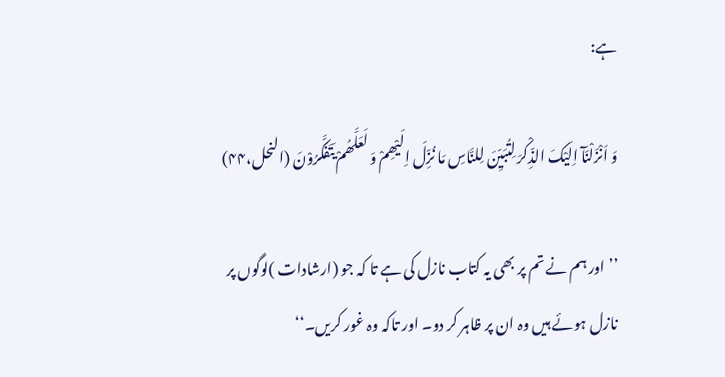ہے:

وَ اَنْزَلْنَآ اِلَیْکَ الذِّکْرَ لِتُبَیِّنَ لِلنَّاسِ مَا نُزِّلَ اِلَیْھِمْ وَ لَعَلَّھُمْ یَتَفَکَّرُوْنَ (النحل،۴۴)

’’اور ہم نے تم پر بھی یہ کتاب نازل کی ہے تا کہ جو (ارشادات )لوگوں پر نازل ہوئے ہیں وہ ان پر ظاہر کر دو۔ اور تاکہ وہ غور کریں۔‘‘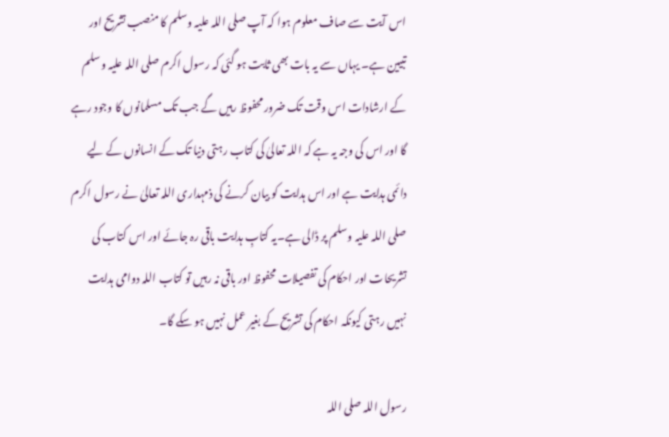اس آیت سے صاف معلوم ہوا کہ آپ صلی اللہ علیہ وسلم کا منصب تشریح اور تبیین ہے۔ یہاں سے یہ بات بھی ثابت ہو گئی کہ رسول اکرم صلی اللہ علیہ وسلم کے ارشادات اس وقت تک ضرور محفوظ رہیں گے جب تک مسلمانوں کا وجود رہے گا اور اس کی وجہ یہ ہے کہ اللہ تعالیٰ کی کتاب رہتی دنیا تک کے انسانوں کے لیے دائمی ہدایت ہے اور اس ہدایت کو بیان کرنے کی ذمہداری اللہ تعالیٰ نے رسول اکرم صلی اللہ علیہ وسلم پر ڈالی ہے۔یہ کتابِ ہدایت باقی رہ جائے اور اس کتاب کی تشریحات اور احکام کی تفصیلات محفوظ اور باقی نہ رہیں تو کتاب اللہ دوامی ہدایت نہیں رہتی کیونکہ احکام کی تشریح کے بغیر عمل نہیں ہو سکے گا۔

رسول اللہ صلی اللہ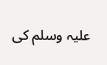علیہ وسلم کی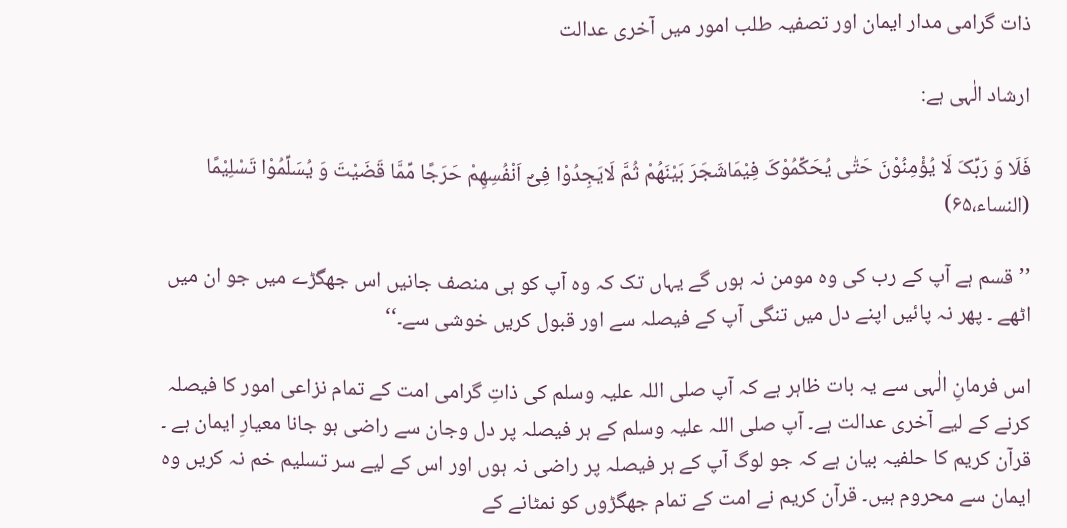ذات گرامی مدار ایمان اور تصفیہ طلب امور میں آخری عدالت

ارشاد الٰہی ہے:

فَلَا وَ رَبِّکَ لَا یُؤْمِنُوْنَ حَتّٰی یُحَکِّمُوْکَ فِیْمَاشَجَرَ بَیْنَھُمْ ثُمَّ لَایَجِدُوْا فِیْٓ اَنْفُسِھِمْ حَرَجًا مِّمَّا قَضَیْتَ وَ یُسَلِّمُوْا تَسْلِیْمًا (النساء،۶۵)

’’قسم ہے آپ کے رب کی وہ مومن نہ ہوں گے یہاں تک کہ وہ آپ کو ہی منصف جانیں اس جھگڑے میں جو ان میں اٹھے ۔ پھر نہ پائیں اپنے دل میں تنگی آپ کے فیصلہ سے اور قبول کریں خوشی سے۔‘‘

اس فرمانِ الٰہی سے یہ بات ظاہر ہے کہ آپ صلی اللہ علیہ وسلم کی ذاتِ گرامی امت کے تمام نزاعی امور کا فیصلہ کرنے کے لیے آخری عدالت ہے۔ آپ صلی اللہ علیہ وسلم کے ہر فیصلہ پر دل وجان سے راضی ہو جانا معیارِ ایمان ہے ۔ قرآن کریم کا حلفیہ بیان ہے کہ جو لوگ آپ کے ہر فیصلہ پر راضی نہ ہوں اور اس کے لیے سر تسلیم خم نہ کریں وہ ایمان سے محروم ہیں۔ قرآن کریم نے امت کے تمام جھگڑوں کو نمٹانے کے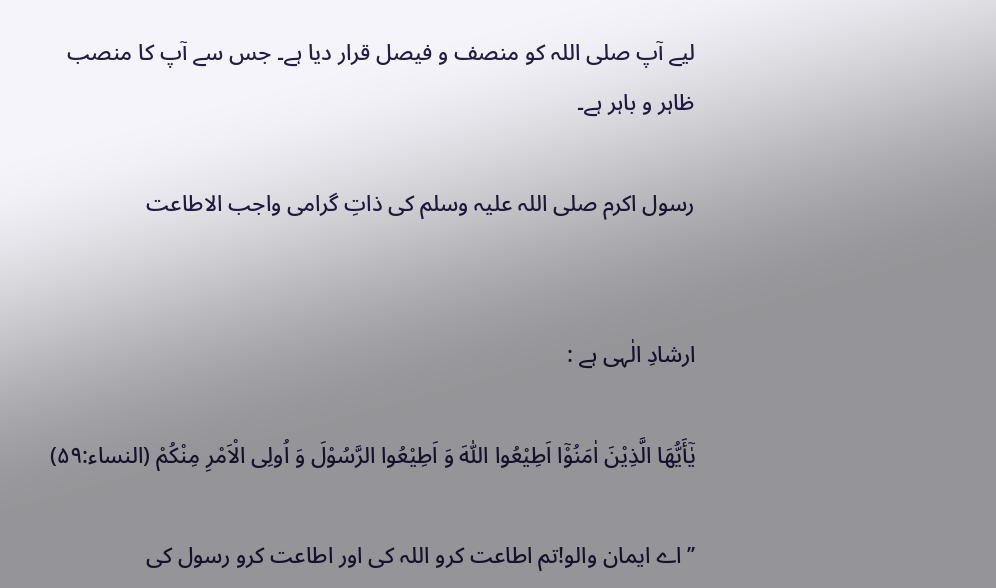لیے آپ صلی اللہ کو منصف و فیصل قرار دیا ہے۔ جس سے آپ کا منصب ظاہر و باہر ہے۔

رسول اکرم صلی اللہ علیہ وسلم کی ذاتِ گرامی واجب الاطاعت


ارشادِ الٰہی ہے :

یٰٓأَیُّھَا الَّذِیْنَ اٰمَنُوْٓا اَطِیْعُوا اللّٰہَ وَ اَطِیْعُوا الرَّسُوْلَ وَ اُولِی الْاَمْرِ مِنْکُمْ (النساء:۵۹)

’’اے ایمان والو!تم اطاعت کرو اللہ کی اور اطاعت کرو رسول کی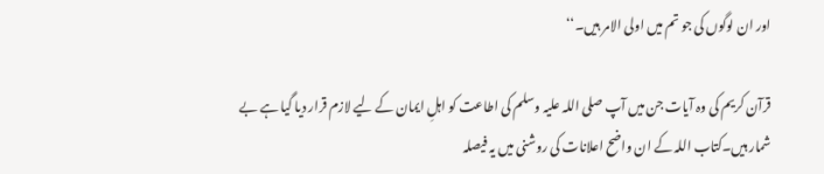اور ان لوگوں کی جو تم میں اولی الامر ہیں۔‘‘

قرآن کریم کی وہ آیات جن میں آپ صلی اللہ علیہ وسلم کی اطاعت کو اہلِ ایمان کے لیے لازم قرار دیا گیا ہے بے شمار ہیں۔کتاب اللہ کے ان واضح اعلانات کی روشنی میں یہ فیصلہ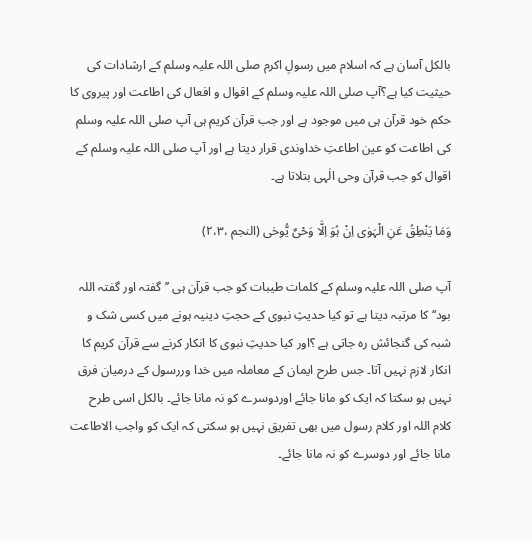بالکل آسان ہے کہ اسلام میں رسولِ اکرم صلی اللہ علیہ وسلم کے ارشادات کی حیثیت کیا ہے؟آپ صلی اللہ علیہ وسلم کے اقوال و افعال کی اطاعت اور پیروی کا حکم خود قرآن ہی میں موجود ہے اور جب قرآن کریم ہی آپ صلی اللہ علیہ وسلم کی اطاعت کو عین اطاعتِ خداوندی قرار دیتا ہے اور آپ صلی اللہ علیہ وسلم کے اقوال کو جب قرآن وحی الٰہی بتلاتا ہے۔

وَمَا یَنْطِقُ عَنِ الْہَوٰی اِنْ ہُوَ اِلَّا وَحْیٌ یُّوحٰی (النجم ،۲،۳)

آپ صلی اللہ علیہ وسلم کے کلمات طیبات کو جب قرآن ہی ’’گفتہ اور گفتہ اللہ بود‘‘ کا مرتبہ دیتا ہے تو کیا حدیثِ نبوی کے حجتِ دینیہ ہونے میں کسی شک و شبہ کی گنجائش رہ جاتی ہے ؟اور کیا حدیثِ نبوی کا انکار کرنے سے قرآن کریم کا انکار لازم نہیں آتا۔ جس طرح ایمان کے معاملہ میں خدا وررسول کے درمیان فرق نہیں ہو سکتا کہ ایک کو مانا جائے اوردوسرے کو نہ مانا جائے۔ بالکل اسی طرح کلام اللہ اور کلام رسول میں بھی تفریق نہیں ہو سکتی کہ ایک کو واجب الاطاعت مانا جائے اور دوسرے کو نہ مانا جائے۔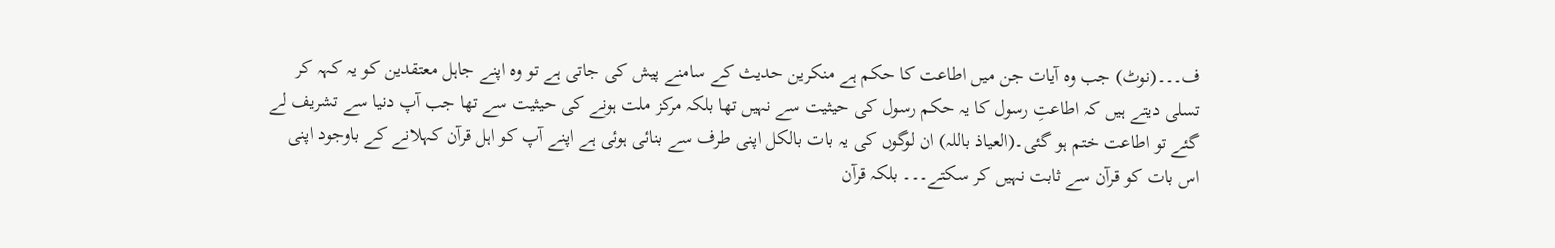ف۔۔۔(نوٹ) جب وہ آیات جن میں اطاعت کا حکم ہے منکرین حدیث کے سامنے پیش کی جاتی ہے تو وہ اپنے جاہل معتقدین کو یہ کہہ کر تسلی دیتے ہیں کہ اطاعتِ رسول کا یہ حکم رسول کی حیثیت سے نہیں تھا بلکہ مرکز ملت ہونے کی حیثیت سے تھا جب آپ دنیا سے تشریف لے گئے تو اطاعت ختم ہو گئی۔(العیاذ باللہ) ان لوگوں کی یہ بات بالکل اپنی طرف سے بنائی ہوئی ہے اپنے آپ کو اہل قرآن کہلانے کے باوجود اپنی اس بات کو قرآن سے ثابت نہیں کر سکتے۔۔۔ بلکہ قرآن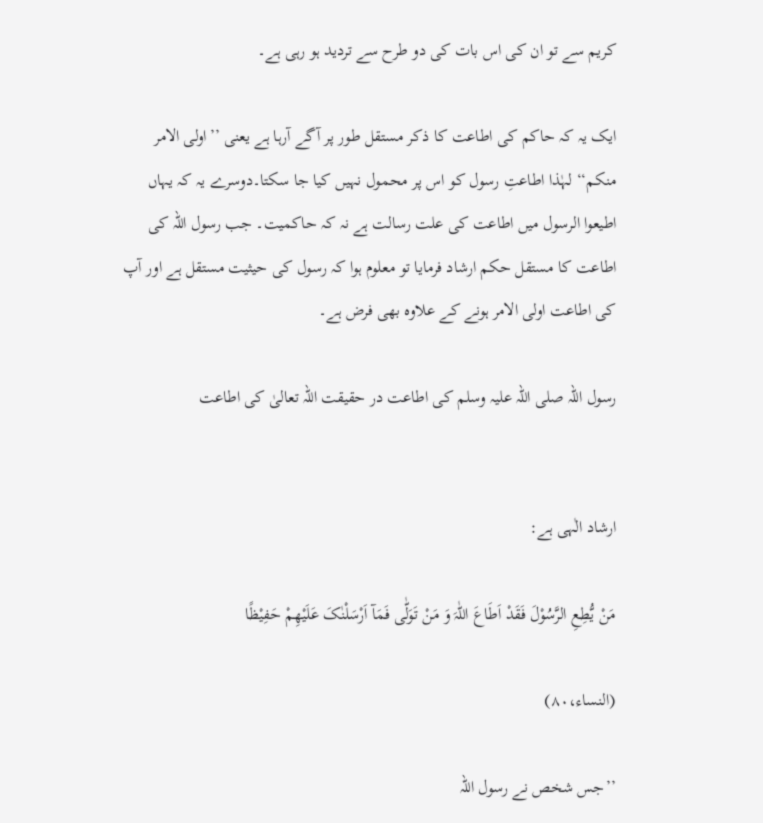کریم سے تو ان کی اس بات کی دو طرح سے تردید ہو رہی ہے۔

ایک یہ کہ حاکم کی اطاعت کا ذکر مستقل طور پر آگے آرہا ہے یعنی ’’اولی الامر منکم‘‘ لہٰذا اطاعتِ رسول کو اس پر محمول نہیں کیا جا سکتا۔دوسرے یہ کہ یہاں اطیعوا الرسول میں اطاعت کی علت رسالت ہے نہ کہ حاکمیت۔ جب رسول اللہ کی اطاعت کا مستقل حکم ارشاد فرمایا تو معلوم ہوا کہ رسول کی حیثیت مستقل ہے اور آپ کی اطاعت اولی الامر ہونے کے علاوہ بھی فرض ہے۔

رسول اللہ صلی اللہ علیہ وسلم کی اطاعت در حقیقت اللہ تعالیٰ کی اطاعت


ارشاد الٰہی ہے:

مَنْ یُّطِعِ الرَّسُوْلَ فَقَدْ اَطَاعَ اللّٰہَ وَ مَنْ تَوَلّٰی فَمَآ اَرْسَلْنٰکَ عَلَیْھِمْ حَفِیْظًا

(النساء،۸۰)

’’جس شخص نے رسول اللہ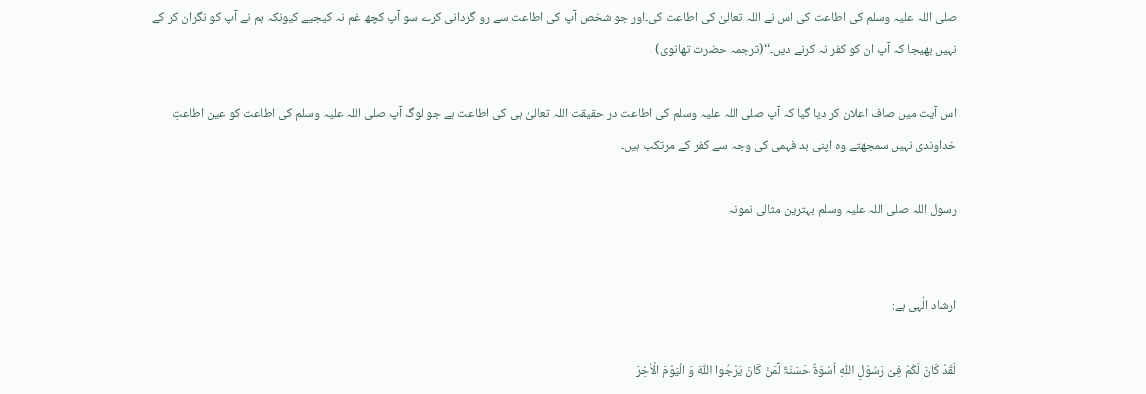صلی اللہ علیہ وسلم کی اطاعت کی اس نے اللہ تعالیٰ کی اطاعت کی۔اور جو شخص آپ کی اطاعت سے رو گردانی کرے سو آپ کچھ غم نہ کیجیے کیونکہ ہم نے آپ کو نگران کر کے نہیں بھیجا کہ آپ ان کو کفر نہ کرنے دیں۔‘‘(ترجمہ حضرت تھانوی)

اس آیت میں صاف اعلان کر دیا گیا کہ آپ صلی اللہ علیہ وسلم کی اطاعت در حقیقت اللہ تعالیٰ ہی کی اطاعت ہے جو لوگ آپ صلی اللہ علیہ وسلم کی اطاعت کو عین اطاعتِ خداوندی نہیں سمجھتے وہ اپنی بد فہمی کی وجہ سے کفر کے مرتکب ہیں۔

رسول اللہ صلی اللہ علیہ وسلم بہترین مثالی نمونہ


ارشاد الٰہی ہے:

لَقَدْ کَانَ لَکُمْ فِیْ رَسُوْلِ اللّٰہِ اُسْوَۃٌ حَسَنَۃٌ لِّمَنْ کَانَ یَرْجُوا اللّٰہَ وَ الْیَوْمَ الْاٰخِرَ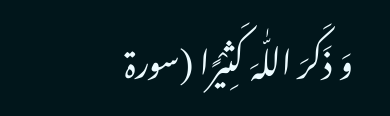وَ ذَکَرَ اللّٰہَ کَثِیْرًا (سورۃ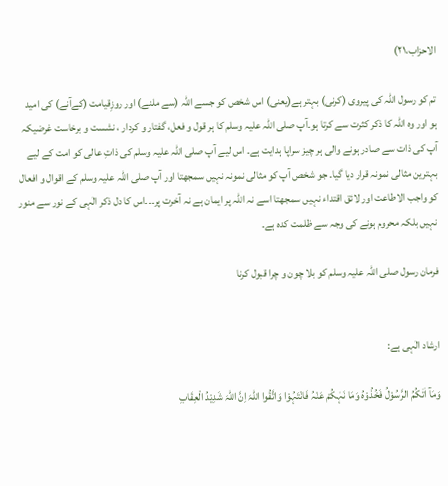الاحزاب،۲۱)

تم کو رسول اللہ کی پیروی (کرنی) بہتر ہے(یعنی) اس شخص کو جسے اللہ (سے ملنے) اور روزِقیامت (کےآنے) کی امید ہو اور وہ اللہ کا ذکر کثرت سے کرتا ہو۔آپ صلی اللہ علیہ وسلم کا ہر قول و فعل، گفتار و کردار ، نشست و برخاست غرضیکہ آپ کی ذات سے صادر ہونے والی ہر چیز سراپا ہدایت ہے۔ اس لیے آپ صلی اللہ علیہ وسلم کی ذاتِ عالی کو امت کے لیے بہترین مثالی نمونہ قرار دیا گیا۔ جو شخص آپ کو مثالی نمونہ نہیں سمجھتا اور آپ صلی اللہ علیہ وسلم کے اقوال و افعال کو واجب الاطاعت اور لائق اقتداء نہیں سمجھتا اسے نہ اللہ پر ایمان ہے نہ آخرت پر۔۔۔اس کا دل ذکر الٰہی کے نور سے منور نہیں بلکہ محروم ہونے کی وجہ سے ظلمت کدہ ہے۔

فرمان رسول صلی اللہ علیہ وسلم کو بلا چون و چرا قبول کرنا


ارشاد الٰہی ہے:

وَمَآ اٰتٰکُمُ الرَّسُوْلُ فَخُذُوْہُ وَمَا نَہٰکُمْ عَنْہُ فَانْتَہُوْا وَاتَّقُوا اللّٰہَ اِنَّ اللّٰہَ شَدِیْدُ الْعِقَابِ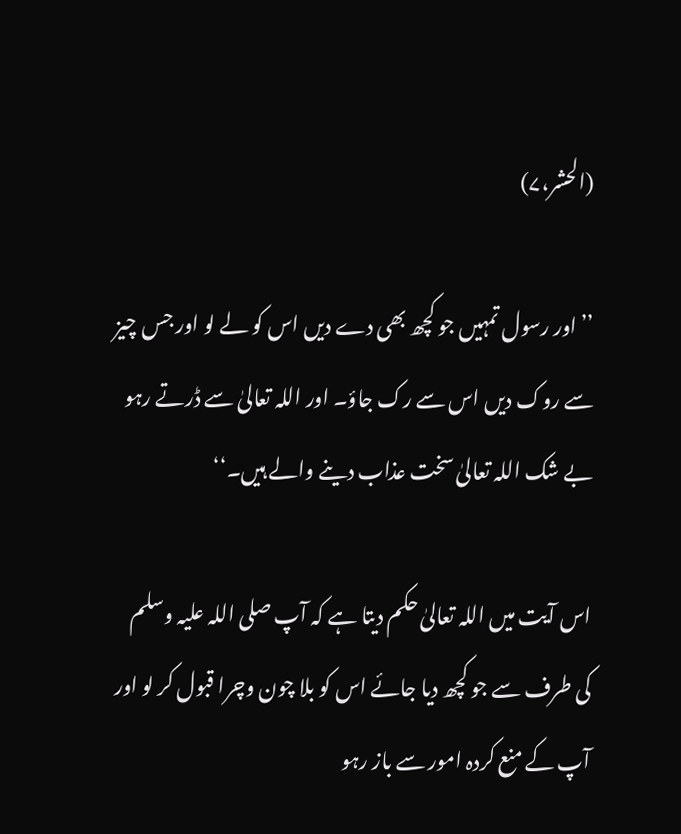(الحشر،۷)

’’اور رسول تمہیں جو کچھ بھی دے دیں اس کو لے لو اور جس چیز سے روک دیں اس سے رک جاؤ۔ اور اللہ تعالیٰ سے ڈرتے رہو بے شک اللہ تعالیٰ سخت عذاب دینے والے ہیں۔‘‘

اس آیت میں اللہ تعالیٰ حکم دیتا ہے کہ آپ صلی اللہ علیہ وسلم کی طرف سے جو کچھ دیا جائے اس کو بلا چون وچرا قبول کر لو اور آپ کے منع کردہ امور سے باز رہو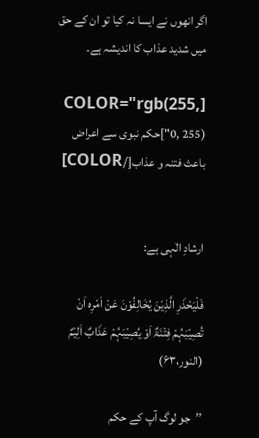اگر انھوں نے ایسا نہ کیا تو ان کے حق میں شدید عذاب کا اندیشہ ہے۔

[COLOR="rgb(255, 0, 255)"]حکم نبوی سے اعراض باعث فتنہ و عذاب[/COLOR]


ارشادِ الٰہی ہے:

فَلْیَحْذَرِ الَّذِیْنَ یُخَالِفُوْنَ عَنْ اَمْرِہ اَنْ تُصِیْبَہُمْ فِتْنَۃٌ اَوْ یُصِیْبَہُمْ عَذَابٌ اَلِیْمٌ (النور،۶۳)

’’جو لوگ آپ کے حکم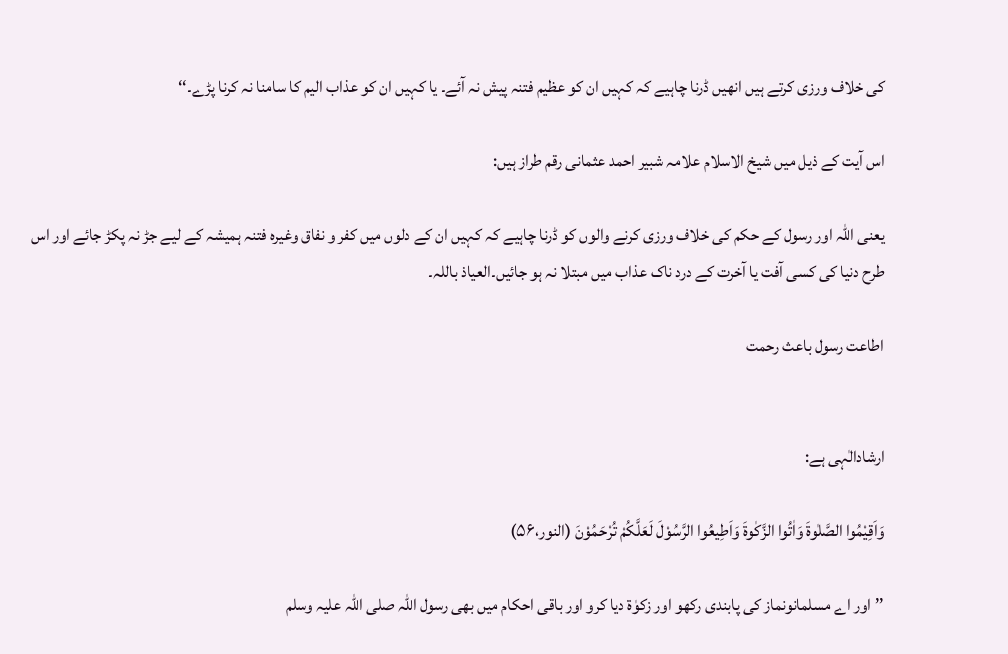کی خلاف ورزی کرتے ہیں انھیں ڈرنا چاہیے کہ کہیں ان کو عظیم فتنہ پیش نہ آئے۔ یا کہیں ان کو عذاب الیم کا سامنا نہ کرنا پڑے۔‘‘

اس آیت کے ذیل میں شیخ الاسلام علامہ شبیر احمد عثمانی رقم طراز ہیں:

یعنی اللہ اور رسول کے حکم کی خلاف ورزی کرنے والوں کو ڈرنا چاہیے کہ کہیں ان کے دلوں میں کفر و نفاق وغیرہ فتنہ ہمیشہ کے لیے جڑ نہ پکڑ جائے اور اس طرح دنیا کی کسی آفت یا آخرت کے درد ناک عذاب میں مبتلا نہ ہو جائیں۔العیاذ باللہ۔

اطاعت رسول باعث رحمت


ارشادالٰہی ہے:

وَاَقِیْمُوا الصَّلٰوۃَ وَاٰتُوا الزَّکٰوۃَ وَاَطِیعُوا الرَّسُوْلَ لَعَلَّکُمْ تُرْحَمُوْنَ (النور،۵۶)

’’اور اے مسلمانونماز کی پابندی رکھو اور زکوٰۃ دیا کرو اور باقی احکام میں بھی رسول اللہ صلی اللہ علیہ وسلم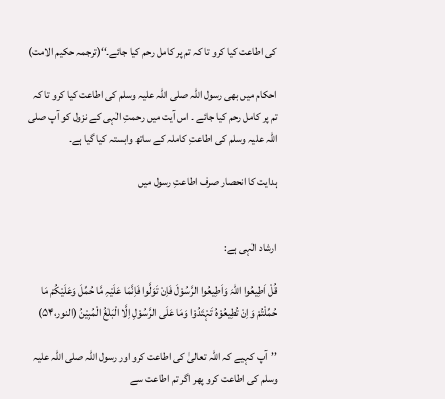کی اطاعت کیا کرو تا کہ تم پر کامل رحم کیا جائے۔‘‘(ترجمہ حکیم الامت)

احکام میں بھی رسول اللہ صلی اللہ علیہ وسلم کی اطاعت کیا کرو تا کہ تم پر کامل رحم کیا جائے ۔ اس آیت میں رحمتِ الٰہی کے نزول کو آپ صلی اللہ علیہ وسلم کی اطاعتِ کاملہ کے ساتھ وابستہ کیا گیا ہے۔

ہدایت کا انحصار صرف اطاعتِ رسول میں


ارشاد الٰہی ہے:

قُلْ اَطِیعُوا اللّٰہَ وَاَطِیعُوا الرَّسُوْلَ فَاِنْ تَوَلَّوا فَاِنَّمَا عَلَیْہِ مَّا حُمِّلَ وَعَلَیْکُمْ مَا حُمِّلْتُمْ وَاِنْ تُطِیعُوْہُ تَہْتَدُوْا وَمَا عَلَی الرَّسُوْلِ اِلَّا الْبَلٰغُ الْمُبِیْنُ (النور،۵۴)

’’آپ کہیے کہ اللہ تعالیٰ کی اطاعت کرو اور رسول اللہ صلی اللہ علیہ وسلم کی اطاعت کرو پھر اگر تم اطاعت سے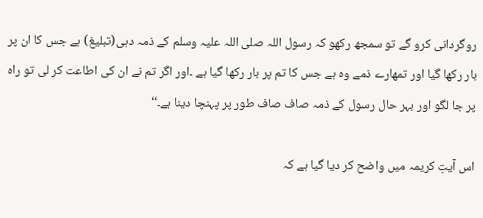روگردانی کرو گے تو سمجھ رکھو کہ رسول اللہ صلی اللہ علیہ وسلم کے ذمہ دہی(تبلیغ) ہے جس کا ان پر بار رکھا گیا اور تمھارے ذمے وہ ہے جس کا تم پر بار رکھا گیا ہے ۔اور اگر تم نے ان کی اطاعت کر لی تو راہ پر جا لگو اور بہر حال رسول کے ذمہ صاف صاف طور پر پہنچا دینا ہے۔‘‘

اس آیتِ کریمہ میں واضح کر دیا گیا ہے کہ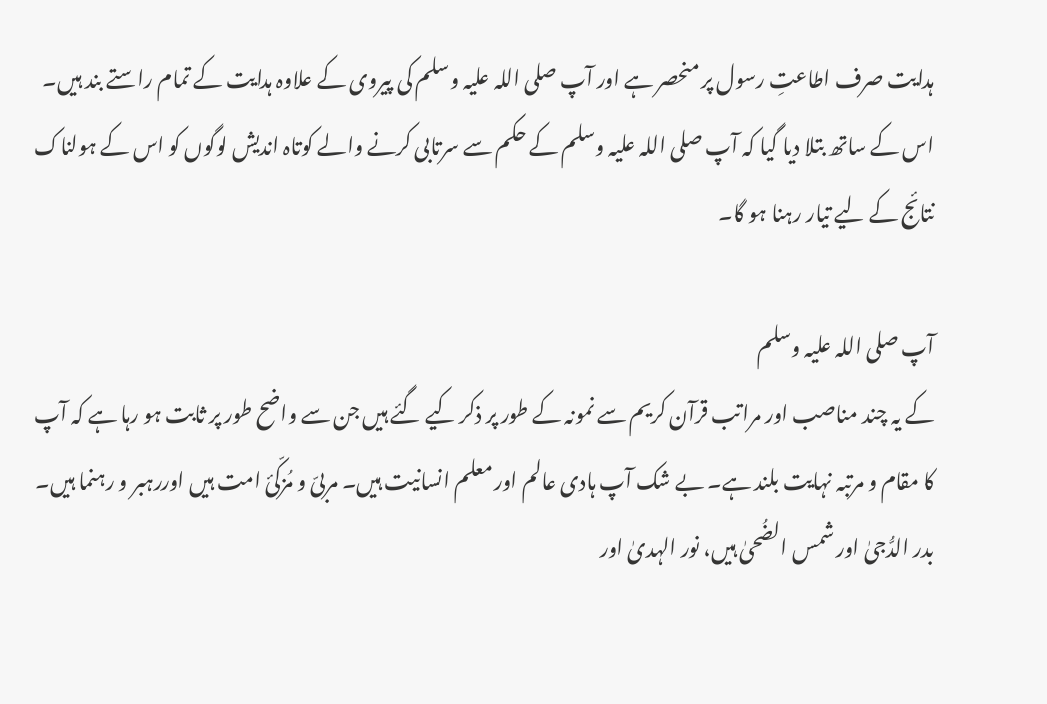ہدایت صرف اطاعتِ رسول پر منحصر ہے اور آپ صلی اللہ علیہ وسلم کی پیروی کے علاوہ ہدایت کے تمام راستے بند ہیں۔ اس کے ساتھ بتلا دیا گیا کہ آپ صلی اللہ علیہ وسلم کے حکم سے سرتابی کرنے والے کوتاہ اندیش لوگوں کو اس کے ہولناک نتائج کے لیے تیار رہنا ہو گا۔

آپ صلی اللہ علیہ وسلم
کے یہ چند مناصب اور مراتب قرآن کریم سے نمونہ کے طور پر ذکر کیے گئے ہیں جن سے واضح طور پر ثابت ہو رہا ہے کہ آپ کا مقام و مرتبہ نہایت بلند ہے۔ بے شک آپ ہادی عالم اور معلم انسانیت ہیں۔ مربیّ و مُزکّئ امت ہیں اوررہبر و رہنما ہیں۔ بدر الدُّجیٰ اور شمس الضُحیٰ ہیں، نور الہدیٰ اور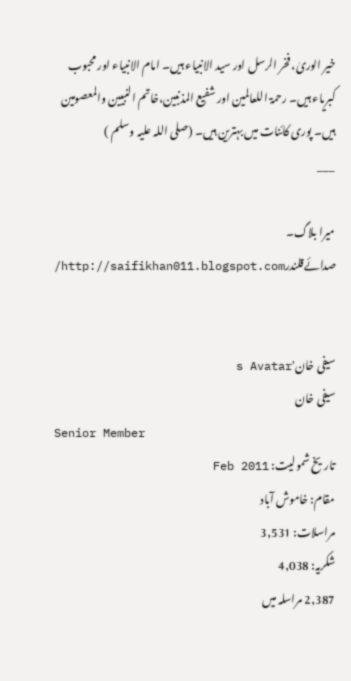خیر الوریٰ، فخر الرسل اور سید الانبیاء ہیں۔ امام الانبیاء اور محبوب کبریاء ہیں۔ رحمۃ اللعالمین اور شفیع المذنبین،خاتم النبیین والمعصومین ہیں۔ پوری کائنات میں بہترین ہیں۔ (صلی اللہ علیہ وسلم )
___

میرا بلاگ۔ صدائےقلندرhttp://saifikhan011.blogspot.com/


سیفی خان's Avatar
سیفی خان
Senior Member
تاریخ شمولیت: Feb 2011
مقام: خاموش آباد
مراسلات: 3,531
شکریہ: 4,038
2,387 مراسلہ میں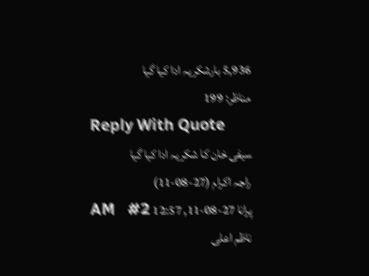5,936 بارشکریہ ادا کیا گیا
مناظر: 199
Reply With Quote
سیفی خان کا شکریہ ادا کیا گیا
راجہ اکرام (27-08-11)
پرانا 27-08-11, 12:57 AM   #2
ناظم اعلی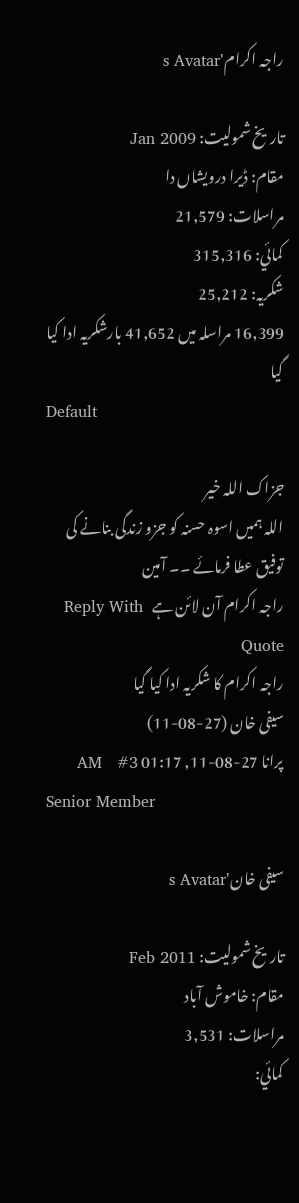راجہ اکرام's Avatar

تاریخ شمولیت: Jan 2009
مقام: ڈیرا درویشاں دا
مراسلات: 21,579
کمائي: 315,316
شکریہ: 25,212
16,399 مراسلہ میں 41,652 بارشکریہ ادا کیا گیا
Default

جزاک اللہ خیر
اللہ ہمیں اسوہ حسنہ کو جزو زندگی بنانے کی توفیق عطا فرمائے ۔۔ آمین
راجہ اکرام آن لائن ہے   Reply With Quote
راجہ اکرام کا شکریہ ادا کیا گیا
سیفی خان (27-08-11)
پرانا 27-08-11, 01:17 AM   #3
Senior Member

سیفی خان's Avatar

تاریخ شمولیت: Feb 2011
مقام: خاموش آباد
مراسلات: 3,531
کمائي: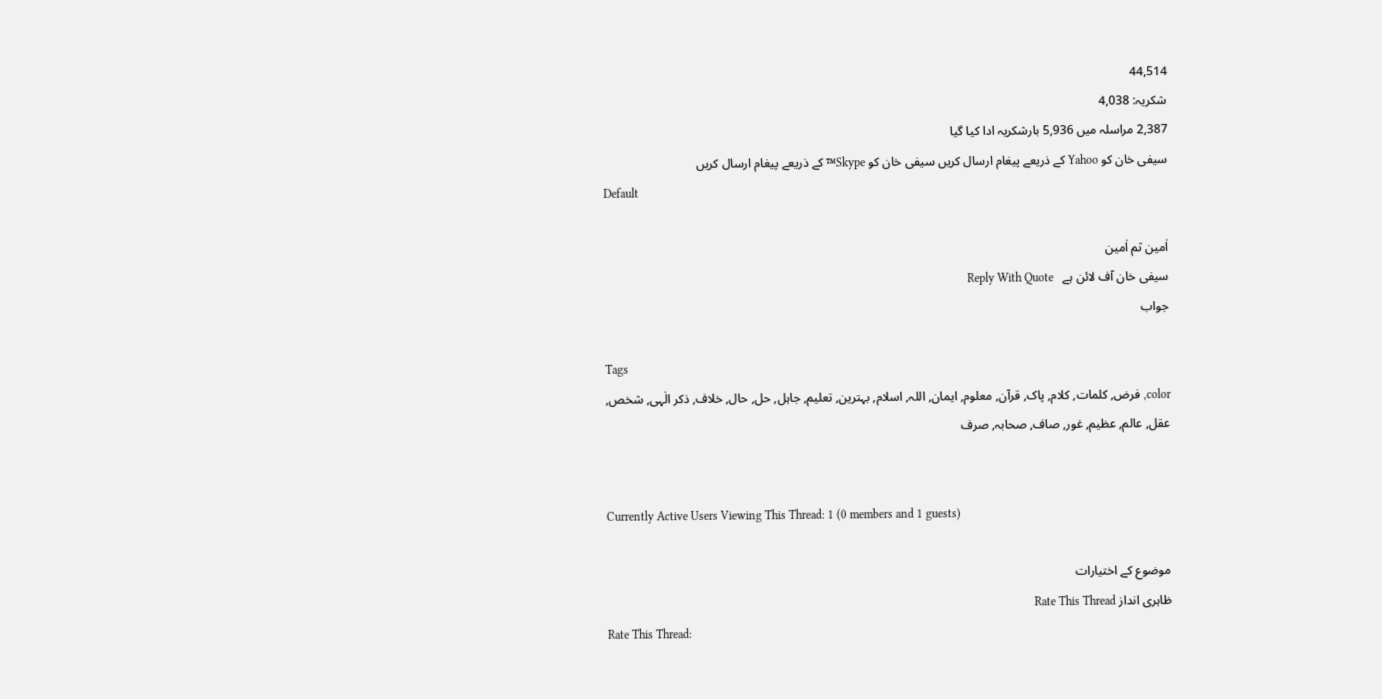44,514
شکریہ: 4,038
2,387 مراسلہ میں 5,936 بارشکریہ ادا کیا گیا
سیفی خان کو Yahoo کے ذریعے پیغام ارسال کریں سیفی خان کو Skype™ کے ذریعے پیغام ارسال کریں
Default

اٰمین ثم اٰمین
سیفی خان آف لائن ہے   Reply With Quote
جواب

Tags
color, فرض, کلمات, کلام, پاک, قرآن, معلوم, ایمان, اللہ, اسلام, بہترین, تعلیم, جاہل, حل, حال, خلاف, ذکر الٰہی, شخص, عقل, عالم, عظیم, غور, صاف, صحابہ, صرف


Currently Active Users Viewing This Thread: 1 (0 members and 1 guests)

موضوع کے اختیارات
ظاہری انداز Rate This Thread
Rate This Thread: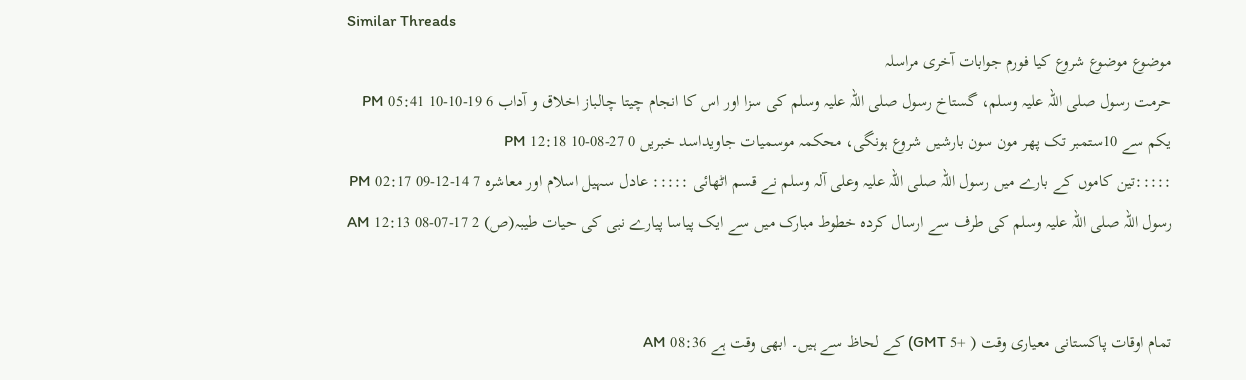Similar Threads
موضوع موضوع شروع کیا فورم جوابات آخری مراسلہ
حرمت رسول صلی اللہ علیہ وسلم، گستاخ رسول صلی اللہ علیہ وسلم کی سزا اور اس کا انجام چیتا چالباز اخلاق و آداب 6 19-10-10 05:41 PM
یکم سے 10ستمبر تک پھر مون سون بارشیں شروع ہونگی، محکمہ موسمیات جاویداسد خبریں 0 27-08-10 12:18 PM
:::::تین کاموں کے بارے میں رسول اللہ صلی اللہ علیہ وعلی آلہ وسلم نے قسم اٹھائی ::::: عادل سہیل اسلام اور معاشرہ 7 14-12-09 02:17 PM
رسول اللہ صلی اللہ علیہ وسلم کی طرف سے ارسال کردہ خطوط مبارک میں سے ایک پیاسا پیارے نبی کی حیات طیبہ(ص) 2 17-07-08 12:13 AM


تمام اوقات پاکستانی معیاری وقت ( +5 GMT) کے لحاظ سے ہیں۔ ابھی وقت ہے 08:36 AM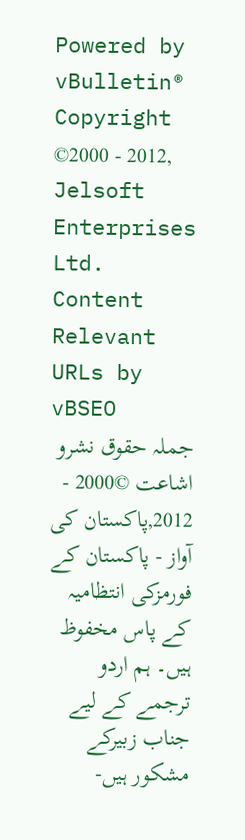Powered by vBulletin® Copyright ©2000 - 2012, Jelsoft Enterprises Ltd.
Content Relevant URLs by vBSEO
جملہ حقوق نشرو اشاعت ©2000 - 2012,پاکستان کی آواز - پاکستان کے فورمزکی انتظامیہ کے پاس مخفوظ ہیں۔ ہم اردو ترجمے کے لیے جناب زبیرکے مشکور ہیں-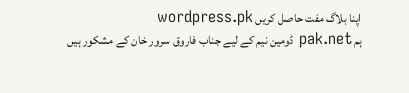اپنا بلاگ مفت حاصل کریں wordpress.pk
ہم pak.net ڈومین نیم کے لیے جناب فاروق سرور خان کے مشکور ہیں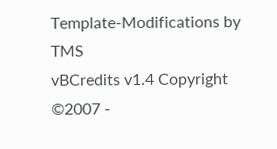Template-Modifications by TMS
vBCredits v1.4 Copyright ©2007 -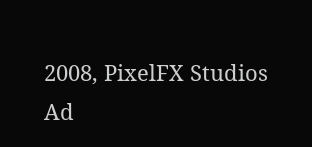2008, PixelFX Studios
Ad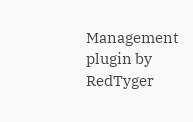Management plugin by RedTyger